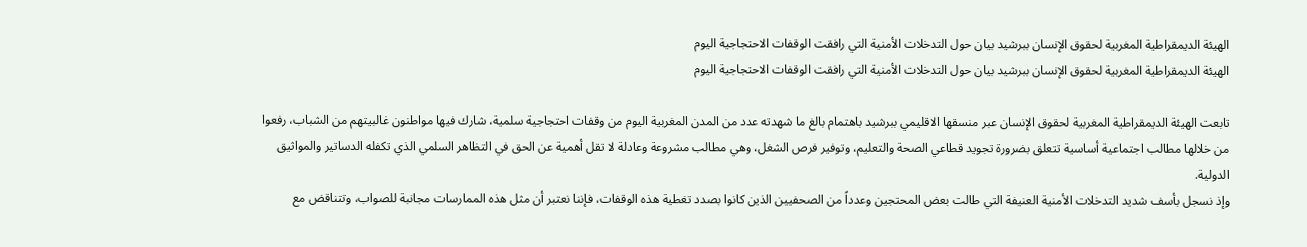الهيئة الديمقراطية المغربية لحقوق الإنسان ببرشيد بيان حول التدخلات الأمنية التي رافقت الوقفات الاحتجاجية اليوم
الهيئة الديمقراطية المغربية لحقوق الإنسان ببرشيد بيان حول التدخلات الأمنية التي رافقت الوقفات الاحتجاجية اليوم

تابعت الهيئة الديمقراطية المغربية لحقوق الإنسان عبر منسقها الاقليمي ببرشيد باهتمام بالغ ما شهدته عدد من المدن المغربية اليوم من وقفات احتجاجية سلمية، شارك فيها مواطنون غالبيتهم من الشباب، رفعوا من خلالها مطالب اجتماعية أساسية تتعلق بضرورة تجويد قطاعي الصحة والتعليم، وتوفير فرص الشغل، وهي مطالب مشروعة وعادلة لا تقل أهمية عن الحق في التظاهر السلمي الذي تكفله الدساتير والمواثيق الدولية.
وإذ نسجل بأسف شديد التدخلات الأمنية العنيفة التي طالت بعض المحتجين وعدداً من الصحفيين الذين كانوا بصدد تغطية هذه الوقفات، فإننا نعتبر أن مثل هذه الممارسات مجانبة للصواب، وتتناقض مع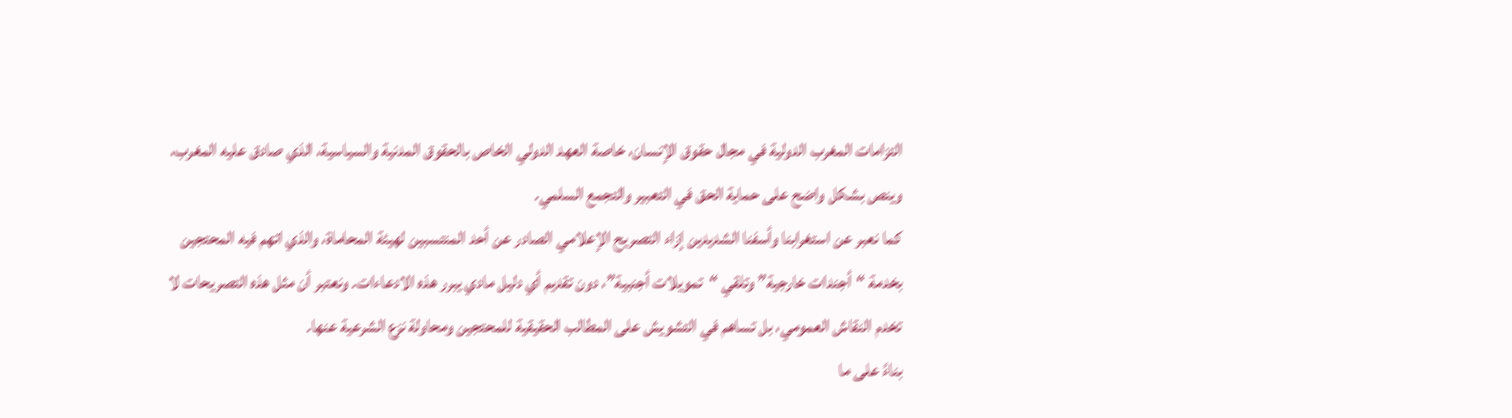التزامات المغرب الدولية في مجال حقوق الإنسان، خاصة العهد الدولي الخاص بالحقوق المدنية والسياسية، الذي صادق عليه المغرب، وينص بشكل واضح على حماية الحق في التعبير والتجمع السلمي.
كما نعبر عن استغرابنا وأسفنا الشديدين إزاء التصريح الإعلامي الصادر عن أحد المنتسبين لهيئة المحاماة، والذي اتهم فيه المحتجين بخدمة “أجندات خارجية” وتلقي “تمويلات أجنبية”، دون تقديم أي دليل مادي يبرر هذه الادعاءات. ونعتبر أن مثل هذه التصريحات لا تخدم النقاش العمومي، بل تساهم في التشويش على المطالب الحقيقية للمحتجين ومحاولة نزع الشرعية عنها.
بناءً على ما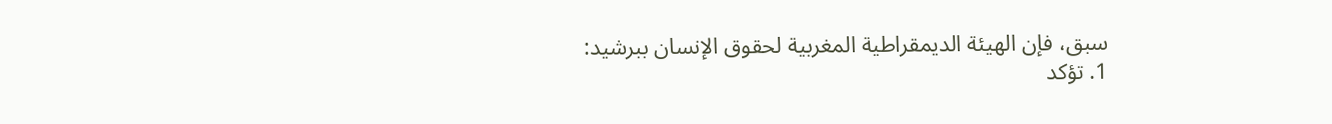سبق، فإن الهيئة الديمقراطية المغربية لحقوق الإنسان ببرشيد:
1. تؤكد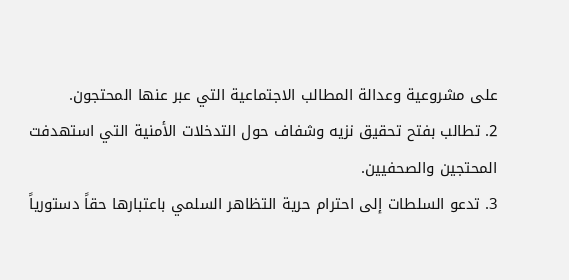على مشروعية وعدالة المطالب الاجتماعية التي عبر عنها المحتجون.
2. تطالب بفتح تحقيق نزيه وشفاف حول التدخلات الأمنية التي استهدفت المحتجين والصحفيين.
3. تدعو السلطات إلى احترام حرية التظاهر السلمي باعتبارها حقاً دستورياً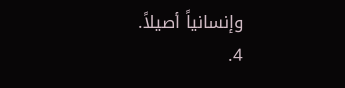وإنسانياً أصيلاً.
4.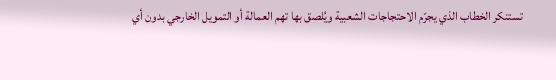تستنكر الخطاب الذي يجرّم الاحتجاجات الشعبية ويُلصق بها تهم العمالة أو التمويل الخارجي بدون أي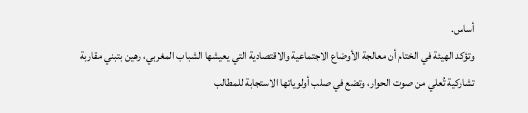أساس.
وتؤكد الهيئة في الختام أن معالجة الأوضاع الاجتماعية والاقتصادية التي يعيشها الشباب المغربي، رهين بتبني مقاربة تشاركية تُعلي من صوت الحوار، وتضع في صلب أولوياتها الاستجابة للمطالب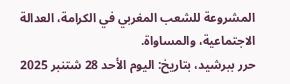المشروعة للشعب المغربي في الكرامة، العدالة الاجتماعية، والمساواة.
حرر ببرشيد، بتاريخ: اليوم الأحد 28 شتنبر 2025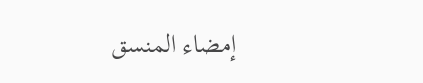إمضاء المنسق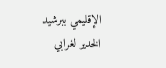الإقليمي ببرشيد
الخدير لغرابي